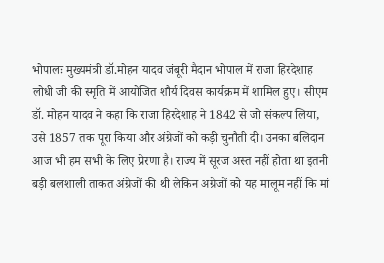भोपालः मुख्यमंत्री डॉ.मोहन यादव जंबूरी मैदान भोपाल में राजा हिरदेशाह लोधी जी की स्मृति में आयोजित शौर्य दिवस कार्यक्रम में शामिल हुए। सीएम डॉ. मोहन यादव ने कहा कि राजा हिरदेशाह ने 1842 से जो संकल्प लिया, उसे 1857 तक पूरा किया और अंग्रेजों को कड़ी चुनौती दी। उनका बलिदान आज भी हम सभी के लिए प्रेरणा है। राज्य में सूरज अस्त नहीं होता था इतनी बड़ी बलशाली ताकत अंग्रेजों की थी लेकिन अग्रेजों को यह मालूम नहीं कि मां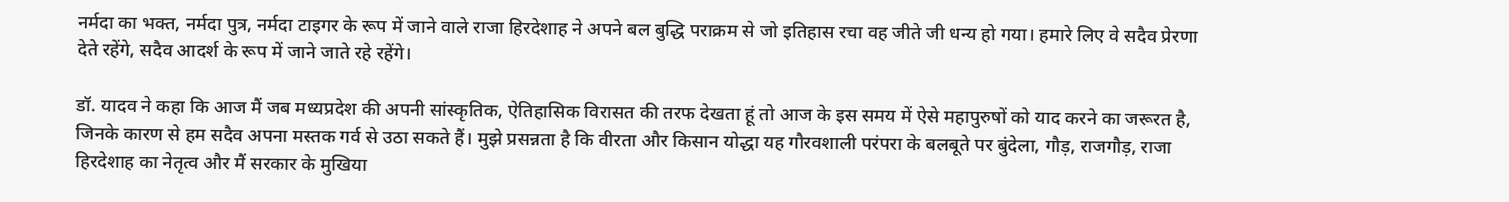नर्मदा का भक्त, नर्मदा पुत्र, नर्मदा टाइगर के रूप में जाने वाले राजा हिरदेशाह ने अपने बल बुद्धि पराक्रम से जो इतिहास रचा वह जीते जी धन्य हो गया। हमारे लिए वे सदैव प्रेरणा देते रहेंगे, सदैव आदर्श के रूप में जाने जाते रहे रहेंगे।

डॉ. यादव ने कहा कि आज मैं जब मध्यप्रदेश की अपनी सांस्कृतिक, ऐतिहासिक विरासत की तरफ देखता हूं तो आज के इस समय में ऐसे महापुरुषों को याद करने का जरूरत है, जिनके कारण से हम सदैव अपना मस्तक गर्व से उठा सकते हैं। मुझे प्रसन्नता है कि वीरता और किसान योद्धा यह गौरवशाली परंपरा के बलबूते पर बुंदेला, गौड़, राजगौड़, राजा हिरदेशाह का नेतृत्व और मैं सरकार के मुखिया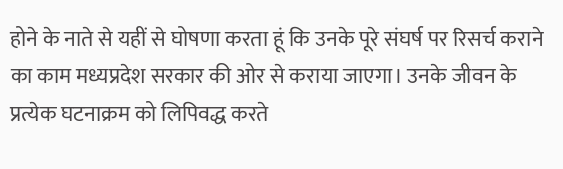होने के नाते से यहीं से घोषणा करता हूं कि उनके पूरे संघर्ष पर रिसर्च कराने का काम मध्यप्रदेश सरकार की ओर से कराया जाएगा। उनके जीवन के प्रत्येक घटनाक्रम को लिपिवद्ध करते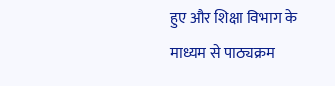हुए और शिक्षा विभाग के माध्यम से पाठ्यक्रम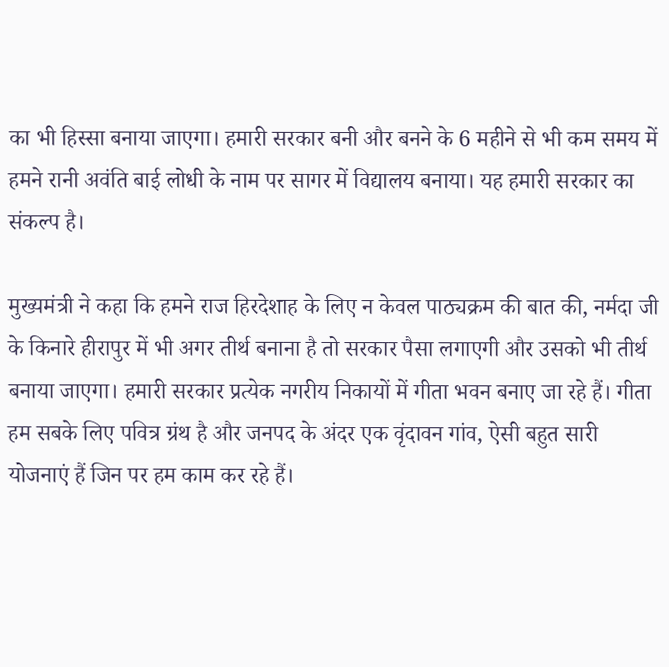का भी हिस्सा बनाया जाएगा। हमारी सरकार बनी और बनने के 6 महीने से भी कम समय में हमने रानी अवंति बाई लोधी के नाम पर सागर में विद्यालय बनाया। यह हमारी सरकार का संकल्प है।

मुख्यमंत्री ने कहा कि हमने राज हिरदेशाह के लिए न केवल पाठ्यक्रम की बात की, नर्मदा जी के किनारे हीरापुर में भी अगर तीर्थ बनाना है तो सरकार पैसा लगाएगी और उसको भी तीर्थ बनाया जाएगा। हमारी सरकार प्रत्येक नगरीय निकायों में गीता भवन बनाए जा रहे हैं। गीता हम सबके लिए पवित्र ग्रंथ है और जनपद के अंदर एक वृंदावन गांव, ऐसी बहुत सारी योजनाएं हैं जिन पर हम काम कर रहे हैं।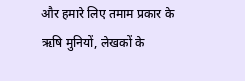और हमारे लिए तमाम प्रकार के ऋषि मुनियों, लेखकों के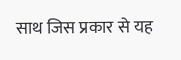साथ जिस प्रकार से यह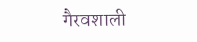गैरवशाली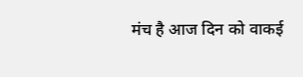मंच है आज दिन को वाकई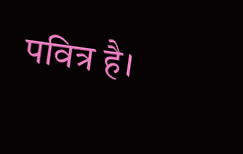पवित्र है।